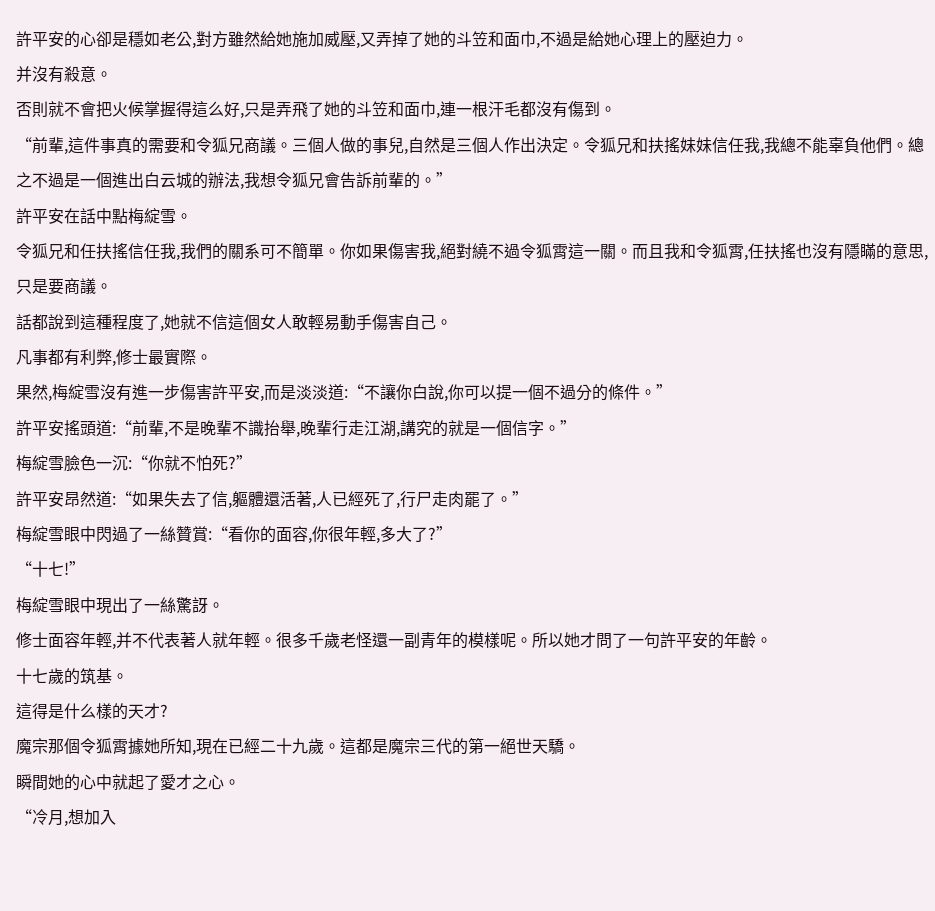許平安的心卻是穩如老公,對方雖然給她施加威壓,又弄掉了她的斗笠和面巾,不過是給她心理上的壓迫力。
并沒有殺意。
否則就不會把火候掌握得這么好,只是弄飛了她的斗笠和面巾,連一根汗毛都沒有傷到。
“前輩,這件事真的需要和令狐兄商議。三個人做的事兒,自然是三個人作出決定。令狐兄和扶搖妹妹信任我,我總不能辜負他們。總之不過是一個進出白云城的辦法,我想令狐兄會告訴前輩的。”
許平安在話中點梅綻雪。
令狐兄和任扶搖信任我,我們的關系可不簡單。你如果傷害我,絕對繞不過令狐霄這一關。而且我和令狐霄,任扶搖也沒有隱瞞的意思,只是要商議。
話都說到這種程度了,她就不信這個女人敢輕易動手傷害自己。
凡事都有利弊,修士最實際。
果然,梅綻雪沒有進一步傷害許平安,而是淡淡道:“不讓你白說,你可以提一個不過分的條件。”
許平安搖頭道:“前輩,不是晚輩不識抬舉,晚輩行走江湖,講究的就是一個信字。”
梅綻雪臉色一沉:“你就不怕死?”
許平安昂然道:“如果失去了信,軀體還活著,人已經死了,行尸走肉罷了。”
梅綻雪眼中閃過了一絲贊賞:“看你的面容,你很年輕,多大了?”
“十七!”
梅綻雪眼中現出了一絲驚訝。
修士面容年輕,并不代表著人就年輕。很多千歲老怪還一副青年的模樣呢。所以她才問了一句許平安的年齡。
十七歲的筑基。
這得是什么樣的天才?
魔宗那個令狐霄據她所知,現在已經二十九歲。這都是魔宗三代的第一絕世天驕。
瞬間她的心中就起了愛才之心。
“冷月,想加入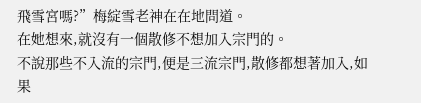飛雪宮嗎?”梅綻雪老神在在地問道。
在她想來,就沒有一個散修不想加入宗門的。
不說那些不入流的宗門,便是三流宗門,散修都想著加入,如果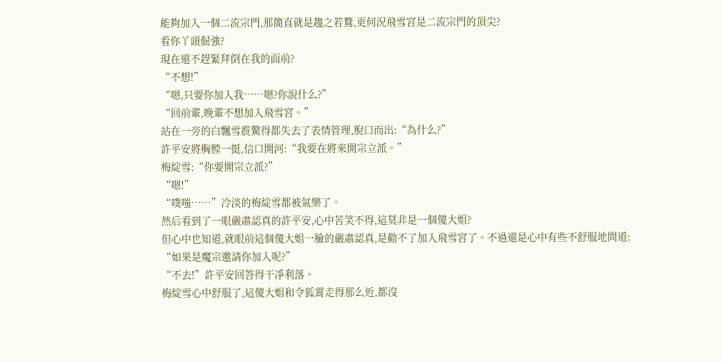能夠加入一個二流宗門,那簡直就是趨之若鶩,更何況飛雪宮是二流宗門的頂尖?
看你丫頭倔強?
現在還不趕緊拜倒在我的面前?
“不想!”
“嗯,只要你加入我……嗯?你說什么?”
“回前輩,晚輩不想加入飛雪宮。”
站在一旁的白飄雪震驚得都失去了表情管理,脫口而出:“為什么?”
許平安將胸膛一挺,信口開河:“我要在將來開宗立派。”
梅綻雪:“你要開宗立派?”
“嗯!”
“噗嗤……”冷淡的梅綻雪都被氣樂了。
然后看到了一眼嚴肅認真的許平安,心中苦笑不得,這莫非是一個傻大姐?
但心中也知道,就眼前這個傻大姐一臉的嚴肅認真,是勸不了加入飛雪宮了。不過還是心中有些不舒服地問道:
“如果是魔宗邀請你加入呢?”
“不去!”許平安回答得干凈利落。
梅綻雪心中舒服了,這傻大姐和令狐霄走得那么近,都沒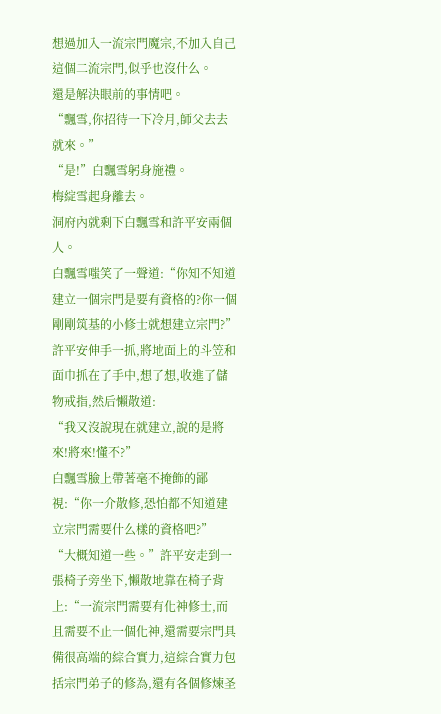想過加入一流宗門魔宗,不加入自己這個二流宗門,似乎也沒什么。
還是解決眼前的事情吧。
“飄雪,你招待一下冷月,師父去去就來。”
“是!”白飄雪躬身施禮。
梅綻雪起身離去。
洞府內就剩下白飄雪和許平安兩個人。
白飄雪嗤笑了一聲道:“你知不知道建立一個宗門是要有資格的?你一個剛剛筑基的小修士就想建立宗門?”
許平安伸手一抓,將地面上的斗笠和面巾抓在了手中,想了想,收進了儲物戒指,然后懶散道:
“我又沒說現在就建立,說的是將來!將來!懂不?”
白飄雪臉上帶著毫不掩飾的鄙視:“你一介散修,恐怕都不知道建立宗門需要什么樣的資格吧?”
“大概知道一些。”許平安走到一張椅子旁坐下,懶散地靠在椅子背上:“一流宗門需要有化神修士,而且需要不止一個化神,還需要宗門具備很高端的綜合實力,這綜合實力包括宗門弟子的修為,還有各個修煉圣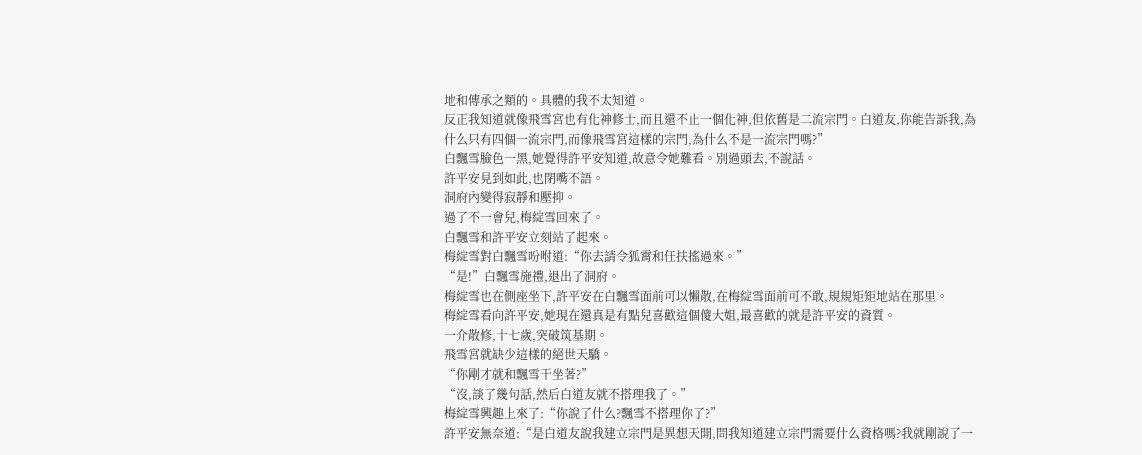地和傳承之類的。具體的我不太知道。
反正我知道就像飛雪宮也有化神修士,而且還不止一個化神,但依舊是二流宗門。白道友,你能告訴我,為什么只有四個一流宗門,而像飛雪宮這樣的宗門,為什么不是一流宗門嗎?”
白飄雪臉色一黑,她覺得許平安知道,故意令她難看。別過頭去,不說話。
許平安見到如此,也閉嘴不語。
洞府內變得寂靜和壓抑。
過了不一會兒,梅綻雪回來了。
白飄雪和許平安立刻站了起來。
梅綻雪對白飄雪吩咐道:“你去請令狐霄和任扶搖過來。”
“是!”白飄雪施禮,退出了洞府。
梅綻雪也在側座坐下,許平安在白飄雪面前可以懶散,在梅綻雪面前可不敢,規規矩矩地站在那里。
梅綻雪看向許平安,她現在還真是有點兒喜歡這個傻大姐,最喜歡的就是許平安的資質。
一介散修,十七歲,突破筑基期。
飛雪宮就缺少這樣的絕世天驕。
“你剛才就和飄雪干坐著?”
“沒,談了幾句話,然后白道友就不搭理我了。”
梅綻雪興趣上來了:“你說了什么?飄雪不搭理你了?”
許平安無奈道:“是白道友說我建立宗門是異想天開,問我知道建立宗門需要什么資格嗎?我就剛說了一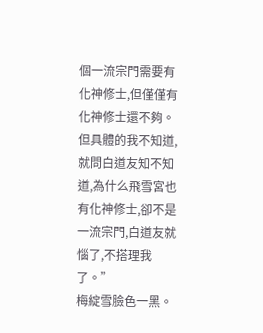個一流宗門需要有化神修士,但僅僅有化神修士還不夠。但具體的我不知道,就問白道友知不知道,為什么飛雪宮也有化神修士,卻不是一流宗門,白道友就惱了,不搭理我了。”
梅綻雪臉色一黑。